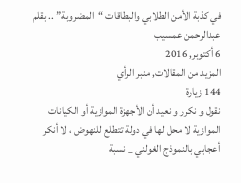في كذبة الأمن الطلابي والبطاقات “المضروبة” .. بقلم عبدالرحمن عمسيب
6 أكتوبر, 2016
المزيد من المقالات, منبر الرأي
144 زيارة
نقول و نكرر و نعيد أن الأجهزة الموازية أو الكيانات الموازية لا محل لها في دولة تتطلع للنهوض ، لا أنكر أعجابي بالنموذج الغولني _ نسبة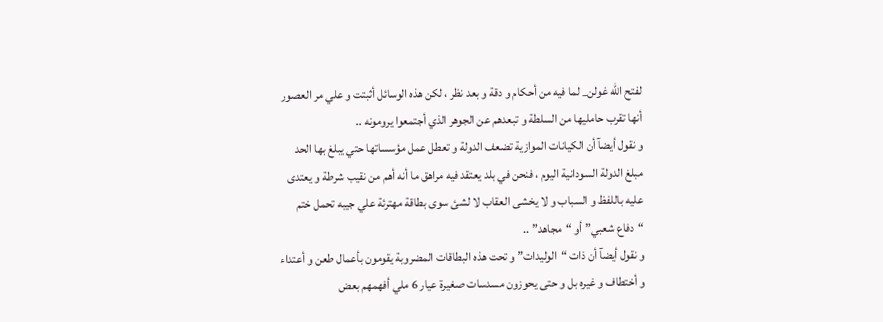لفتح الله غولن_ لما فيه من أحكام و دقة و بعد نظر ، لكن هذه الوسائل أثبتت و علي مر العصور أنها تقرب حامليها من السلطة و تبعدهم عن الجوهر الذي أجتمعوا يرومونه ..
و نقول أيضآ أن الكيانات الموازية تضعف الدولة و تعطل عمل مؤسساتها حتي يبلغ بها الحد مبلغ الدولة السودانية اليوم ، فنحن في بلد يعتقد فيه مراهق ما أنه أهم من نقيب شرطة و يعتدى عليه باللفظ و السباب و لا يخشى العقاب لا لشئ سوى بطاقة مهترئة علي جيبه تحمل ختم “دفاع شعبي” أو “مجاهد” ..
و نقول أيضآ أن ذات “الوليدات” و تحت هذه البطاقات المضروبة يقومون بأعمال طعن و أعتداء و أختطاف و غيره بل و حتى يحوزون مسدسات صغيرة عيار 6 ملي أفهمهم بعض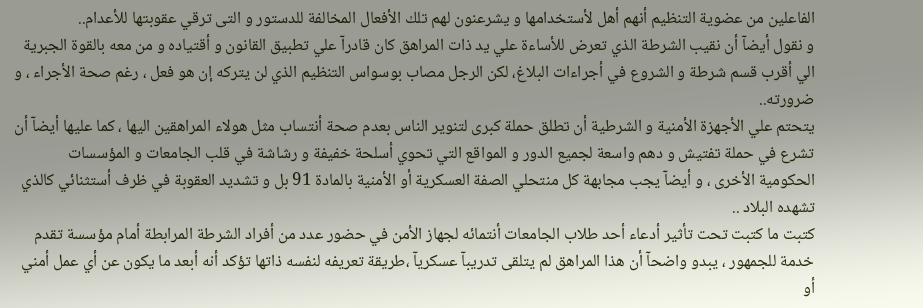الفاعلين من عضوية التنظيم أنهم أهل لأستخدامها و يشرعنون لهم تلك الأفعال المخالفة للدستور و التى ترقي عقوبتها للأعدام..
و نقول أيضآ أن نقيب الشرطة الذي تعرض للأساءة علي يد ذات المراهق كان قادرآ علي تطبيق القانون و أقتياده و من معه بالقوة الجبرية الي أقرب قسم شرطة و الشروع في أجراءات البلاغ، لكن الرجل مصاب بوسواس التنظيم الذي لن يتركه إن هو فعل ، رغم صحة الأجراء ، و ضرورته..
يتحتم علي الأجهزة الأمنية و الشرطية أن تطلق حملة كبرى لتنوير الناس بعدم صحة أنتساب مثل هولاء المراهقين اليها ، كما عليها أيضآ أن تشرع في حملة تفتيش و دهم واسعة لجميع الدور و المواقع التي تحوي أسلحة خفيفة و رشاشة في قلب الجامعات و المؤسسات الحكومية الأخرى ، و أيضآ يجب مجابهة كل منتحلي الصفة العسكرية أو الأمنية بالمادة 91 بل و تشديد العقوبة في ظرف أستثنائي كالذي تشهده البلاد ..
كتبت ما كتبت تحت تأثير أدعاء أحد طلاب الجامعات أنتمائه لجهاز الأمن في حضور عدد من أفراد الشرطة المرابطة أمام مؤسسة تقدم خدمة للجمهور ، يبدو واضحآ أن هذا المراهق لم يتلقى تدريبآ عسكريآ ،طريقة تعريفه لنفسه ذاتها تؤكد أنه أبعد ما يكون عن أي عمل أمني أو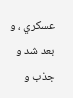عسكري ، و بعد شد و جذب و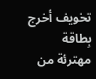تخويف أخرج بِطاقة مهترئة من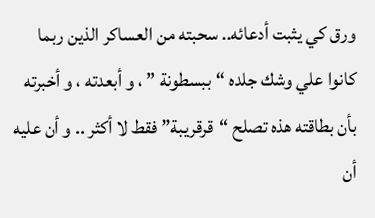ورق كي يثبت أدعائه.. سحبته من العساكر الذين ربما كانوا علي وشك جلده “ببسطونة ” ، و أبعدته ، و أخبرته بأن بطاقته هذه تصلح “قرقريبة” فقط لا أكثر .. و أن عليه أن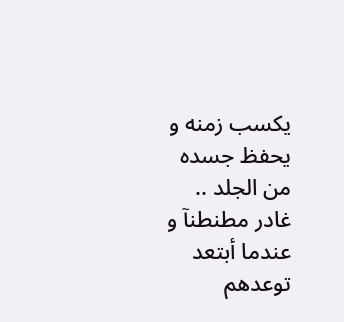يكسب زمنه و يحفظ جسده من الجلد .. غادر مطنطنآ و عندما أبتعد توعدهم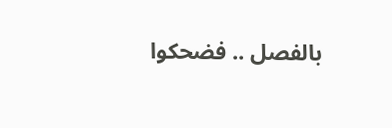بالفصل .. فضحكوا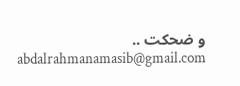و ضحكت ..
abdalrahmanamasib@gmail.com